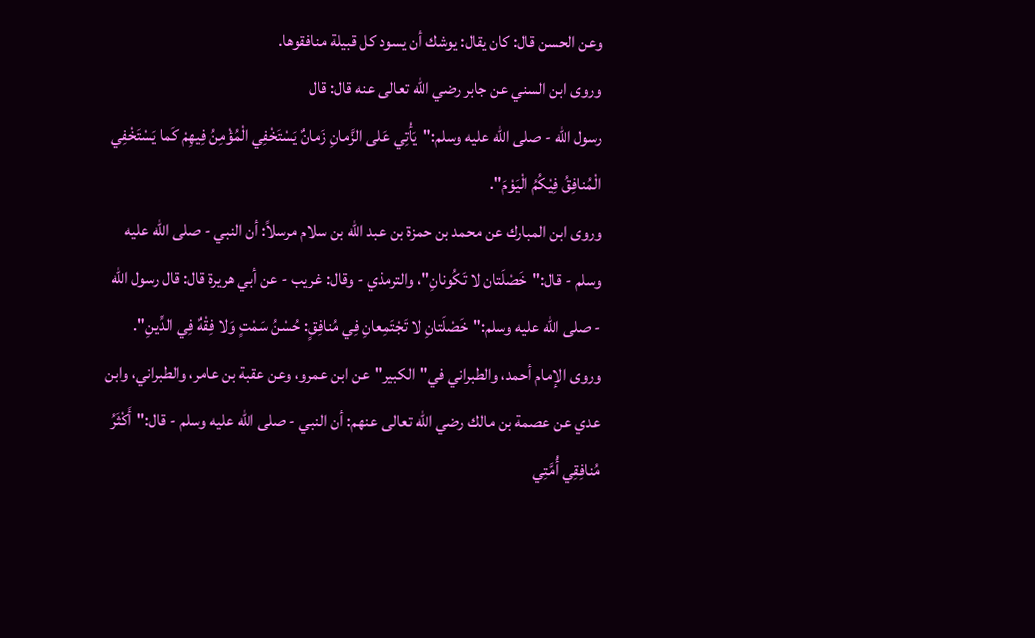وعن الحسن قال: كان يقال: يوشك أن يسود كل قبيلة منافقوها.
وروى ابن السني عن جابر رضي الله تعالى عنه قال: قال
رسول الله - صلى الله عليه وسلم:"يَأْتِي عَلى الزَّمانِ زَمانٌ يَسْتَخْفِي الْمُؤْمِنُ فِيهِمْ كَما يَسْتَخْفِي الْمُنافِقُ فِيْكُمُ الْيَوْمَ".
وروى ابن المبارك عن محمد بن حمزة بن عبد الله بن سلام مرسلاً: أن النبي - صلى الله عليه وسلم - قال:"خَصْلَتان لا تَكُونانِ"، والترمذي - وقال: غريب - عن أبي هريرة قال: قال رسول الله - صلى الله عليه وسلم:"خَصْلَتانِ لا تَجْتَمِعانِ فِي مُنافِقٍ: حُسْنُ سَمْتٍ وَلا فِقْهٌ فِي الدِّينِ".
وروى الإمام أحمد، والطبراني في"الكبير"عن ابن عمرو، وعن عقبة بن عامر، والطبراني، وابن عدي عن عصمة بن مالك رضي الله تعالى عنهم: أن النبي - صلى الله عليه وسلم - قال:"أَكْثَرُ مُنافِقِي أُمَّتِي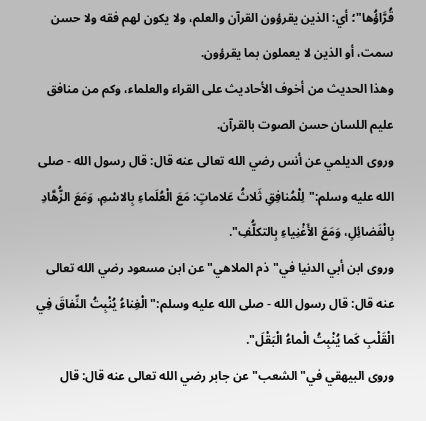قُرَّاؤُها"؛ أي: الذين يقرؤون القرآن والعلم، ولا يكون لهم فقه ولا حسن سمت، أو الذين لا يعملون بما يقرؤون.
وهذا الحديث من أخوف الأحاديث على القراء والعلماء، وكم من منافق عليم اللسان حسن الصوت بالقرآن.
وروى الديلمي عن أنس رضي الله تعالى عنه قال: قال رسول الله - صلى الله عليه وسلم:"لِلْمُنافِقِ ثَلاثُ عَلاماتٍ: مَعَ الْعُلَماءِ بِالاسْمِ، وَمَعَ الزُّهَّادِ بِالْفَضائِلِ، وَمَعَ الأَغْنِياءِ بِالتكلُّفِ".
وروى ابن أبي الدنيا في"ذم الملاهي"عن ابن مسعود رضي الله تعالى عنه قال: قال رسول الله - صلى الله عليه وسلم:"الْغِناءُ يُنْبِتُ النِّفاقَ فِي الْقَلْبِ كَما يُنْبِتُ الْماءُ الْبَقْلَ".
وروى البيهقي في"الشعب"عن جابر رضي الله تعالى عنه قال: قال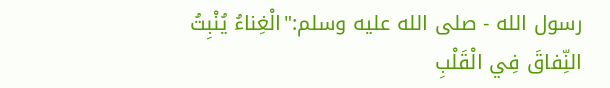رسول الله - صلى الله عليه وسلم:"الْغِناءُ يُنْبِتُ النِّفاقَ فِي الْقَلْبِ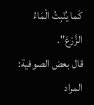كَما يُنْبِتُ الْمَاءُ الزَّرْعَ".
قال بعض الصوفية: المراد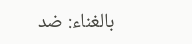بالغناء: ضد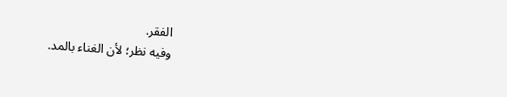الفقر.
وفيه نظر؛ لأن الغناء بالمد.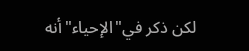لكن ذكر في"الإحياء"أنه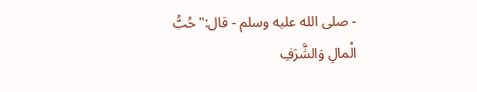- صلى الله عليه وسلم - قال:"حُبُّ الْمالِ وَالشَّرَفِ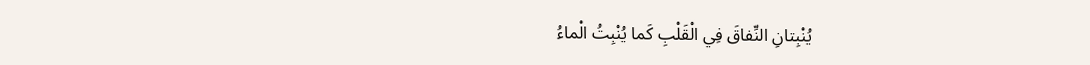يُنْبِتانِ النِّفاقَ فِي الْقَلْبِ كَما يُنْبِتُ الْماءُ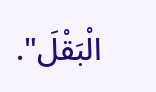الْبَقْلَ".